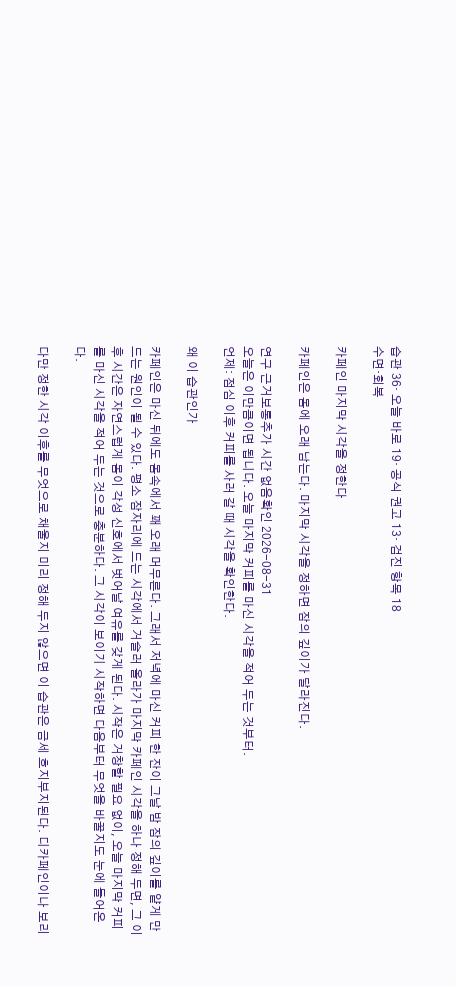습관 36· 오늘 바로 19· 공식 권고 13· 검진 항목 18
수면·회복

카페인 마지막 시각을 정한다

카페인은 몸에 오래 남는다. 마지막 시각을 정하면 잠의 깊이가 달라진다.

연구 근거보통추가 시간 없음확인 2026-08-31
오늘은 이만큼이면 됩니다. 오늘 마지막 커피를 마신 시각을 적어 두는 것부터.
언제: 점심 이후 커피를 사러 갈 때 시각을 확인한다.

왜 이 습관인가

카페인은 마신 뒤에도 몸속에서 꽤 오래 머무른다. 그래서 저녁에 마신 커피 한 잔이 그날 밤 잠의 깊이를 얕게 만드는 원인이 될 수 있다. 평소 잠자리에 드는 시각에서 거슬러 올라가 마지막 카페인 시각을 하나 정해 두면, 그 이후 시간은 자연스럽게 몸이 각성 신호에서 벗어날 여유를 갖게 된다. 시작은 거창할 필요 없이, 오늘 마지막 커피를 마신 시각을 적어 두는 것으로 충분하다. 그 시각이 보이기 시작하면 다음부터 무엇을 바꿀지도 눈에 들어온다.

다만 정한 시각 이후를 무엇으로 채울지 미리 정해 두지 않으면 이 습관은 금세 흐지부지된다. 디카페인이나 보리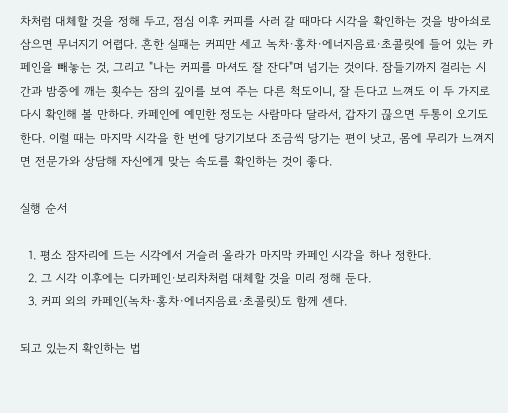차처럼 대체할 것을 정해 두고, 점심 이후 커피를 사러 갈 때마다 시각을 확인하는 것을 방아쇠로 삼으면 무너지기 어렵다. 흔한 실패는 커피만 세고 녹차·홍차·에너지음료·초콜릿에 들어 있는 카페인을 빼놓는 것, 그리고 "나는 커피를 마셔도 잘 잔다"며 넘기는 것이다. 잠들기까지 걸리는 시간과 밤중에 깨는 횟수는 잠의 깊이를 보여 주는 다른 척도이니, 잘 든다고 느껴도 이 두 가지로 다시 확인해 볼 만하다. 카페인에 예민한 정도는 사람마다 달라서, 갑자기 끊으면 두통이 오기도 한다. 이럴 때는 마지막 시각을 한 번에 당기기보다 조금씩 당기는 편이 낫고, 몸에 무리가 느껴지면 전문가와 상담해 자신에게 맞는 속도를 확인하는 것이 좋다.

실행 순서

  1. 평소 잠자리에 드는 시각에서 거슬러 올라가 마지막 카페인 시각을 하나 정한다.
  2. 그 시각 이후에는 디카페인·보리차처럼 대체할 것을 미리 정해 둔다.
  3. 커피 외의 카페인(녹차·홍차·에너지음료·초콜릿)도 함께 센다.

되고 있는지 확인하는 법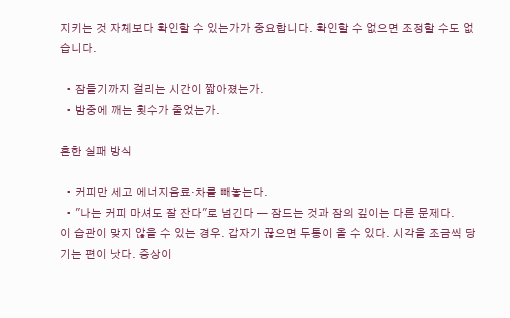지키는 것 자체보다 확인할 수 있는가가 중요합니다. 확인할 수 없으면 조정할 수도 없습니다.

  • 잠들기까지 걸리는 시간이 짧아졌는가.
  • 밤중에 깨는 횟수가 줄었는가.

흔한 실패 방식

  • 커피만 세고 에너지음료·차를 빼놓는다.
  • "나는 커피 마셔도 잘 잔다"로 넘긴다 — 잠드는 것과 잠의 깊이는 다른 문제다.
이 습관이 맞지 않을 수 있는 경우. 갑자기 끊으면 두통이 올 수 있다. 시각을 조금씩 당기는 편이 낫다. 증상이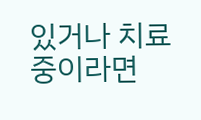있거나 치료 중이라면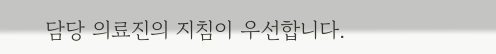담당 의료진의 지침이 우선합니다.